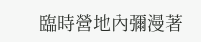臨時營地內彌漫著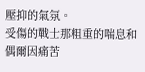壓抑的氣氛。
受傷的戰士那粗重的喘息和偶爾因痛苦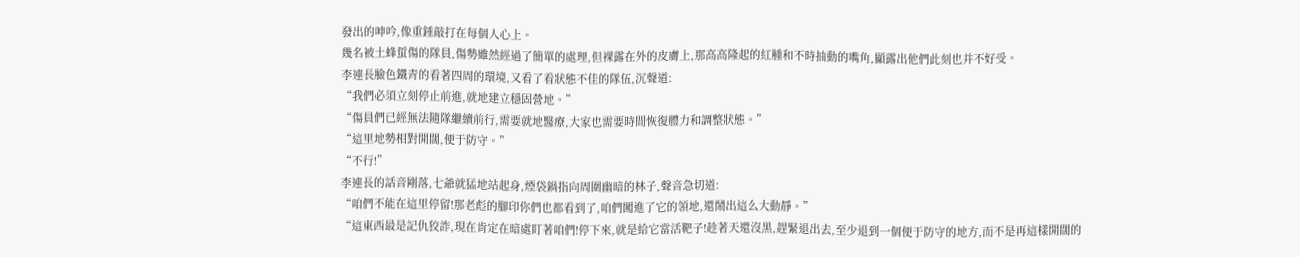發出的呻吟,像重錘敲打在每個人心上。
幾名被土蜂蜇傷的隊員,傷勢雖然經過了簡單的處理,但裸露在外的皮膚上,那高高隆起的紅腫和不時抽動的嘴角,顯露出他們此刻也并不好受。
李連長臉色鐵青的看著四周的環境,又看了看狀態不佳的隊伍,沉聲道:
“我們必須立刻停止前進,就地建立穩固營地。”
“傷員們已經無法隨隊繼續前行,需要就地醫療,大家也需要時間恢復體力和調整狀態。”
“這里地勢相對開闊,便于防守。”
“不行!”
李連長的話音剛落,七爺就猛地站起身,煙袋鍋指向周圍幽暗的林子,聲音急切道:
“咱們不能在這里停留!那老彪的腳印你們也都看到了,咱們闖進了它的領地,還鬧出這么大動靜。”
“這東西最是記仇狡詐,現在肯定在暗處盯著咱們!停下來,就是給它當活靶子!趁著天還沒黑,趕緊退出去,至少退到一個便于防守的地方,而不是再這樣開闊的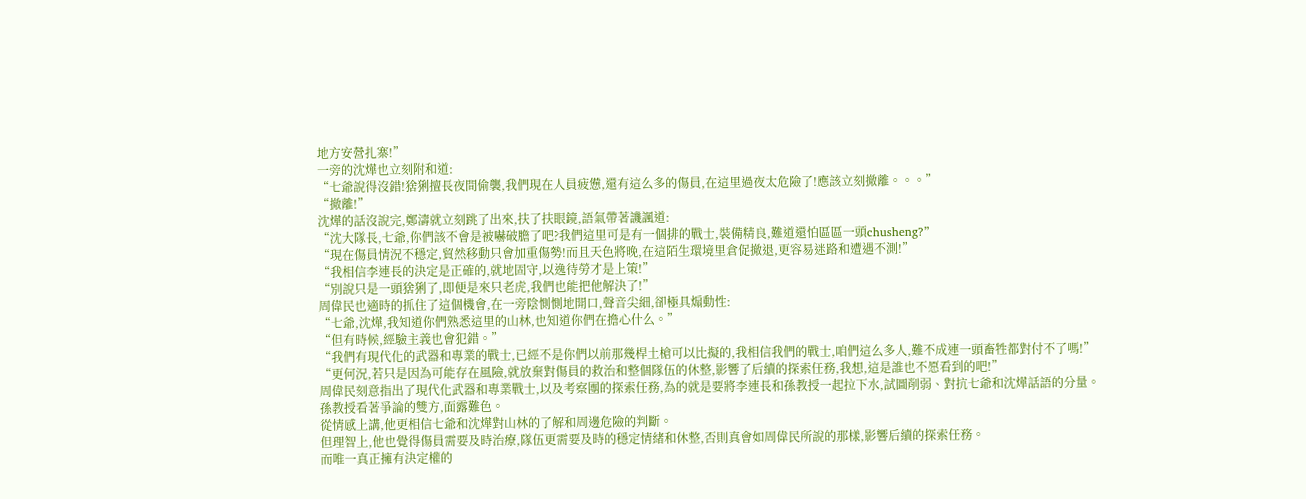地方安營扎寨!”
一旁的沈燁也立刻附和道:
“七爺說得沒錯!猞猁擅長夜間偷襲,我們現在人員疲憊,還有這么多的傷員,在這里過夜太危險了!應該立刻撤離。。。”
“撤離!”
沈燁的話沒說完,鄭濤就立刻跳了出來,扶了扶眼鏡,語氣帶著譏諷道:
“沈大隊長,七爺,你們該不會是被嚇破膽了吧?我們這里可是有一個排的戰士,裝備精良,難道還怕區區一頭chusheng?”
“現在傷員情況不穩定,貿然移動只會加重傷勢!而且天色將晚,在這陌生環境里倉促撤退,更容易迷路和遭遇不測!”
“我相信李連長的決定是正確的,就地固守,以逸待勞才是上策!”
“別說只是一頭猞猁了,即便是來只老虎,我們也能把他解決了!”
周偉民也適時的抓住了這個機會,在一旁陰惻惻地開口,聲音尖細,卻極具煽動性:
“七爺,沈燁,我知道你們熟悉這里的山林,也知道你們在擔心什么。”
“但有時候,經驗主義也會犯錯。”
“我們有現代化的武器和專業的戰士,已經不是你們以前那幾桿土槍可以比擬的,我相信我們的戰士,咱們這么多人,難不成連一頭畜牲都對付不了嗎!”
“更何況,若只是因為可能存在風險,就放棄對傷員的救治和整個隊伍的休整,影響了后續的探索任務,我想,這是誰也不愿看到的吧!”
周偉民刻意指出了現代化武器和專業戰士,以及考察團的探索任務,為的就是要將李連長和孫教授一起拉下水,試圖削弱、對抗七爺和沈燁話語的分量。
孫教授看著爭論的雙方,面露難色。
從情感上講,他更相信七爺和沈燁對山林的了解和周邊危險的判斷。
但理智上,他也覺得傷員需要及時治療,隊伍更需要及時的穩定情緒和休整,否則真會如周偉民所說的那樣,影響后續的探索任務。
而唯一真正擁有決定權的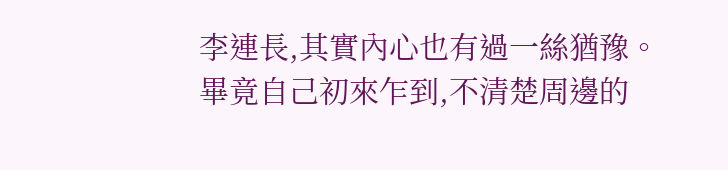李連長,其實內心也有過一絲猶豫。
畢竟自己初來乍到,不清楚周邊的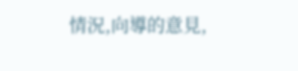情況,向導的意見,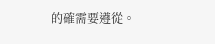的確需要遵從。